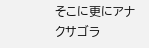そこに更にアナクサゴラ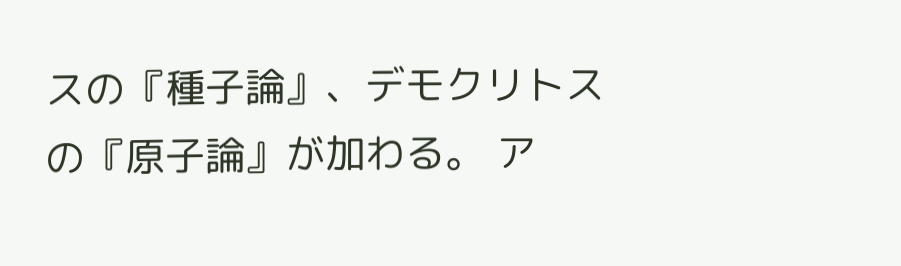スの『種子論』、デモクリトスの『原子論』が加わる。 ア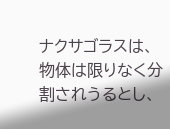ナクサゴラスは、物体は限りなく分割されうるとし、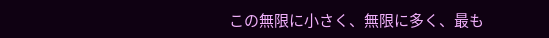この無限に小さく、無限に多く、最も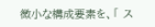微小な構成要素を、「 ス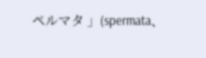ペルマタ 」(spermata、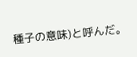種子の意味)と呼んだ。